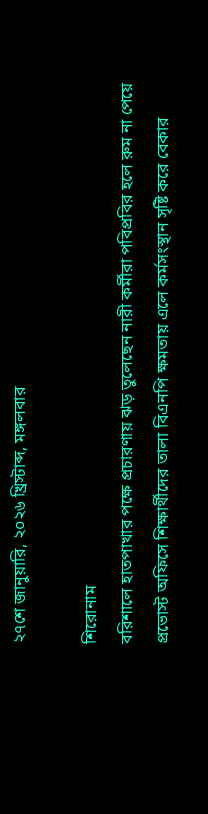২৭শে জানুয়ারি, ২০২৬ খ্রিস্টাব্দ, মঙ্গলবার

শিরোনাম
বরিশালে হাতপাখার পক্ষে প্রচারণায় ঝড় তুলেছেন নারী কর্মীরা পবিপ্রবির হলে রুম না পেয়ে প্রভোস্ট অফিসে শিক্ষার্থীদের তালা বিএনপি ক্ষমতায় এলে কর্মসংস্থান সৃষ্টি করে বেকার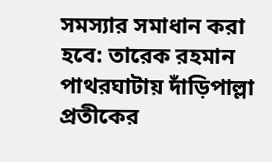সমস্যার সমাধান করা হবে: তারেক রহমান পাথরঘাটায় দাঁড়িপাল্লা প্রতীকের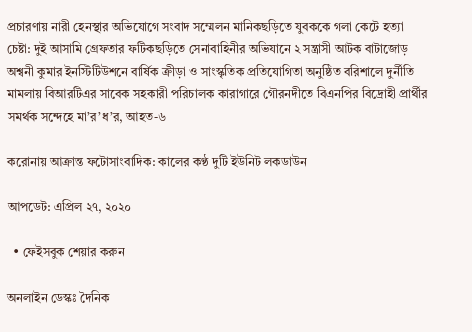প্রচারণায় নারী হেনস্থার অভিযোগে সংবাদ সম্মেলন মানিকছড়িতে যুবককে গলা কেটে হত্যা চেষ্টা: দুই আসামি গ্রেফতার ফটিকছড়িতে সেনাবাহিনীর অভিযানে ২ সন্ত্রাসী আটক বাটাজোড় অশ্বনী কুমার ইনস্টিটিউশনে বার্ষিক ক্রীড়া ও সাংস্কৃতিক প্রতিযোগিতা অনুষ্ঠিত বরিশালে দুর্নীতি মামলায় বিআরটিএর সাবেক সহকারী পরিচালক কারাগারে গৌরনদীতে বিএনপির বিদ্রোহী প্রার্থীর সমর্থক সন্দেহে মা’র’ধ’র, আহত-৬

করোনায় আক্রান্ত ফটোসাংবাদিক: কালের কণ্ঠ দুটি ইউনিট লকডাউন

আপডেট: এপ্রিল ২৭, ২০২০

  • ফেইসবুক শেয়ার করুন

অনলাইন ডেস্কঃ দৈনিক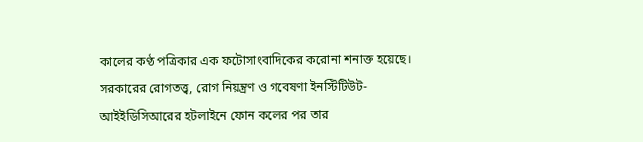কালের কণ্ঠ পত্রিকার এক ফটোসাংবাদিকের করোনা শনাক্ত হয়েছে। সরকারের রোগতত্ত্ব, রোগ নিয়ন্ত্রণ ও গবেষণা ইনস্টিটিউট-আইইডিসিআরের হটলাইনে ফোন কলের পর তার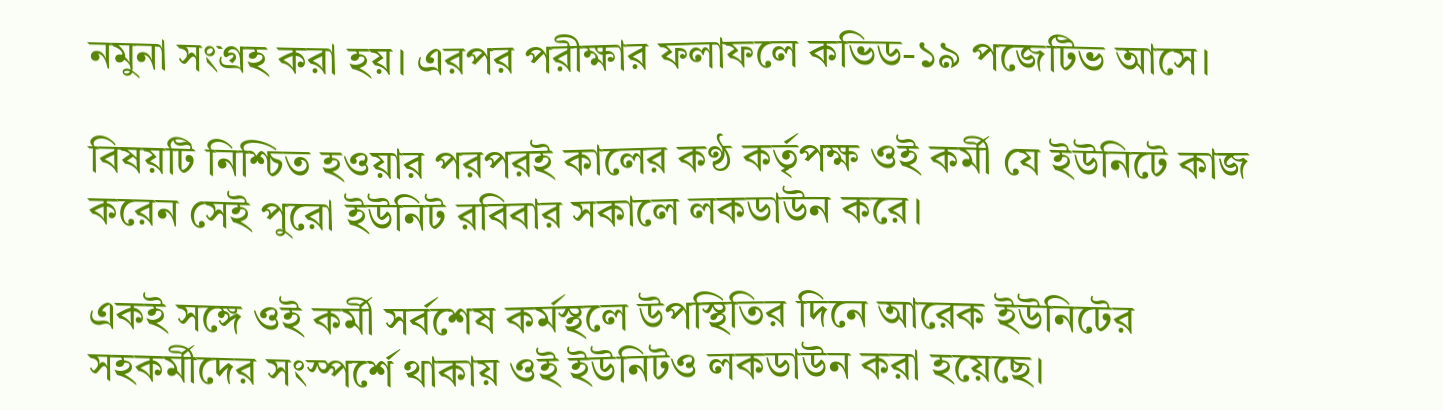নমুনা সংগ্রহ করা হয়। এরপর পরীক্ষার ফলাফলে কভিড-১৯ পজেটিভ আসে।

বিষয়টি নিশ্চিত হওয়ার পরপরই কালের কণ্ঠ কর্তৃপক্ষ ওই কর্মী যে ইউনিটে কাজ করেন সেই পুরো ইউনিট রবিবার সকালে লকডাউন করে।

একই সঙ্গে ওই কর্মী সর্বশেষ কর্মস্থলে উপস্থিতির দিনে আরেক ইউনিটের সহকর্মীদের সংস্পর্শে থাকায় ওই ইউনিটও লকডাউন করা হয়েছে।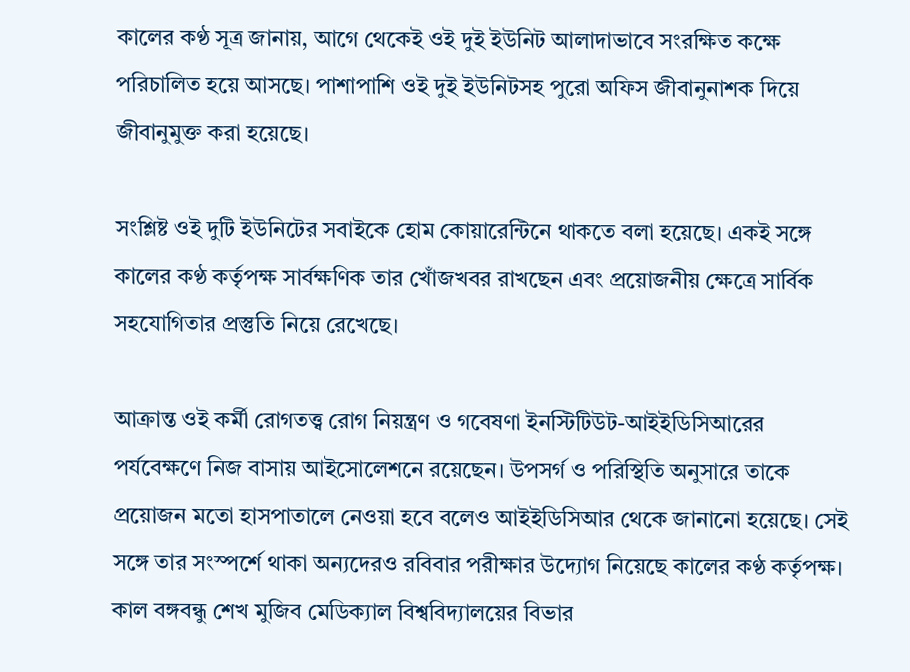কালের কণ্ঠ সূত্র জানায়, আগে থেকেই ওই দুই ইউনিট আলাদাভাবে সংরক্ষিত কক্ষে পরিচালিত হয়ে আসছে। পাশাপাশি ওই দুই ইউনিটসহ পুরো অফিস জীবানুনাশক দিয়ে জীবানুমুক্ত করা হয়েছে।

সংশ্লিষ্ট ওই দুটি ইউনিটের সবাইকে হোম কোয়ারেন্টিনে থাকতে বলা হয়েছে। একই সঙ্গে কালের কণ্ঠ কর্তৃপক্ষ সার্বক্ষণিক তার খোঁজখবর রাখছেন এবং প্রয়োজনীয় ক্ষেত্রে সার্বিক সহযোগিতার প্রস্তুতি নিয়ে রেখেছে।

আক্রান্ত ওই কর্মী রোগতত্ত্ব রোগ নিয়ন্ত্রণ ও গবেষণা ইনস্টিটিউট-আইইডিসিআরের পর্যবেক্ষণে নিজ বাসায় আইসোলেশনে রয়েছেন। উপসর্গ ও পরিস্থিতি অনুসারে তাকে প্রয়োজন মতো হাসপাতালে নেওয়া হবে বলেও আইইডিসিআর থেকে জানানো হয়েছে। সেই সঙ্গে তার সংস্পর্শে থাকা অন্যদেরও রবিবার পরীক্ষার উদ্যোগ নিয়েছে কালের কণ্ঠ কর্তৃপক্ষ। কাল বঙ্গবন্ধু শেখ মুজিব মেডিক্যাল বিশ্ববিদ্যালয়ের বিভার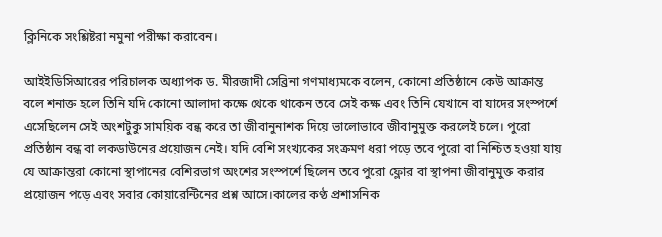ক্লিনিকে সংশ্লিষ্টরা নমুনা পরীক্ষা করাবেন।

আইইডিসিআরের পরিচালক অধ্যাপক ড. মীরজাদী সেব্রিনা গণমাধ্যমকে বলেন, কোনো প্রতিষ্ঠানে কেউ আক্রান্ত বলে শনাক্ত হলে তিনি যদি কোনো আলাদা কক্ষে থেকে থাকেন তবে সেই কক্ষ এবং তিনি যেখানে বা যাদের সংস্পর্শে এসেছিলেন সেই অংশটুকু সাময়িক বন্ধ করে তা জীবানুনাশক দিয়ে ভালোভাবে জীবানুমুক্ত করলেই চলে। পুরো প্রতিষ্ঠান বন্ধ বা লকডাউনের প্রয়োজন নেই। যদি বেশি সংখ্যকের সংক্রমণ ধরা পড়ে তবে পুরো বা নিশ্চিত হওয়া যায় যে আক্রান্তরা কোনো স্থাপানের বেশিরভাগ অংশের সংস্পর্শে ছিলেন তবে পুরো ফ্লোর বা স্থাপনা জীবানুমুক্ত করার প্রয়োজন পড়ে এবং সবার কোয়ারেন্টিনের প্রশ্ন আসে।কালের কণ্ঠ প্রশাসনিক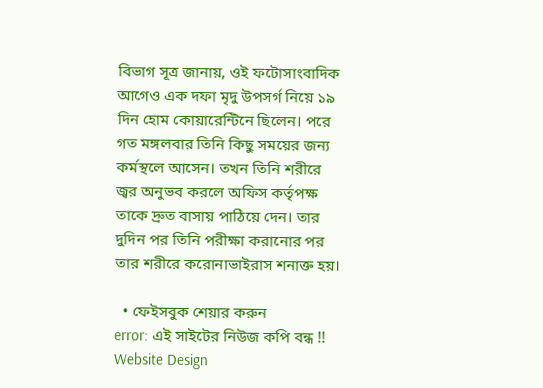বিভাগ সূত্র জানায়, ওই ফটোসাংবাদিক আগেও এক দফা মৃদু উপসর্গ নিয়ে ১৯ দিন হোম কোয়ারেন্টিনে ছিলেন। পরে গত মঙ্গলবার তিনি কিছু সময়ের জন্য কর্মস্থলে আসেন। তখন তিনি শরীরে জ্বর অনুভব করলে অফিস কর্তৃপক্ষ তাকে দ্রুত বাসায় পাঠিয়ে দেন। তার দুদিন পর তিনি পরীক্ষা করানোর পর তার শরীরে করোনাভাইরাস শনাক্ত হয়।

  • ফেইসবুক শেয়ার করুন
error: এই সাইটের নিউজ কপি বন্ধ !!
Website Design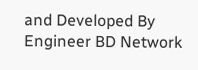and Developed By Engineer BD Network